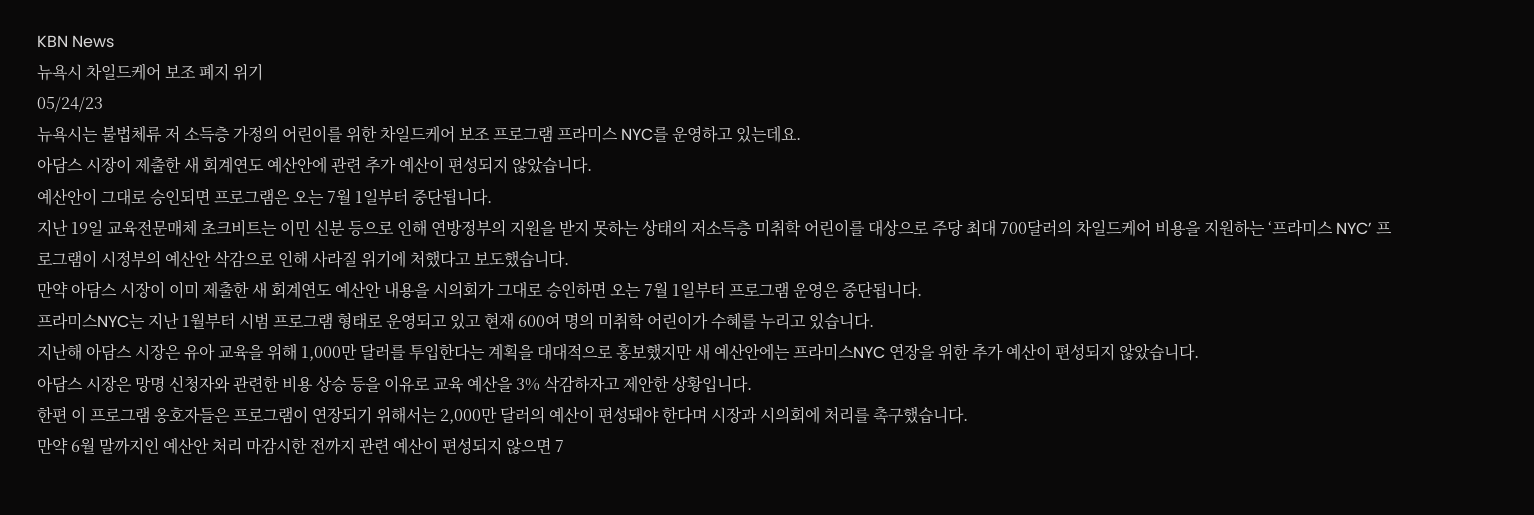KBN News
뉴욕시 차일드케어 보조 폐지 위기
05/24/23
뉴욕시는 불법체류 저 소득층 가정의 어린이를 위한 차일드케어 보조 프로그램 프라미스 NYC를 운영하고 있는데요.
아담스 시장이 제출한 새 회계연도 예산안에 관련 추가 예산이 편성되지 않았습니다.
예산안이 그대로 승인되면 프로그램은 오는 7월 1일부터 중단됩니다.
지난 19일 교육전문매체 초크비트는 이민 신분 등으로 인해 연방정부의 지원을 받지 못하는 상태의 저소득층 미취학 어린이를 대상으로 주당 최대 700달러의 차일드케어 비용을 지원하는 ‘프라미스 NYC’ 프로그램이 시정부의 예산안 삭감으로 인해 사라질 위기에 처했다고 보도했습니다.
만약 아담스 시장이 이미 제출한 새 회계연도 예산안 내용을 시의회가 그대로 승인하면 오는 7월 1일부터 프로그램 운영은 중단됩니다.
프라미스NYC는 지난 1월부터 시범 프로그램 형태로 운영되고 있고 현재 600여 명의 미취학 어린이가 수혜를 누리고 있습니다.
지난해 아담스 시장은 유아 교육을 위해 1,000만 달러를 투입한다는 계획을 대대적으로 홍보했지만 새 예산안에는 프라미스NYC 연장을 위한 추가 예산이 편성되지 않았습니다.
아담스 시장은 망명 신청자와 관련한 비용 상승 등을 이유로 교육 예산을 3% 삭감하자고 제안한 상황입니다.
한편 이 프로그램 옹호자들은 프로그램이 연장되기 위해서는 2,000만 달러의 예산이 편성돼야 한다며 시장과 시의회에 처리를 촉구했습니다.
만약 6월 말까지인 예산안 처리 마감시한 전까지 관련 예산이 편성되지 않으면 7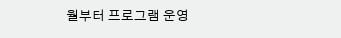월부터 프로그램 운영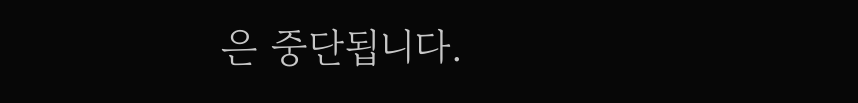은 중단됩니다.